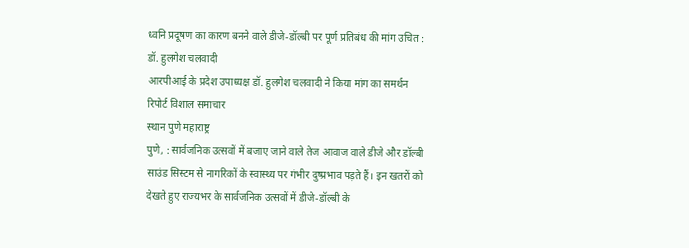ध्वनि प्रदूषण का कारण बनने वाले डीजे-डॉल्बी पर पूर्ण प्रतिबंध की मांग उचित : डॉ. हुलगेश चलवादी
आरपीआई के प्रदेश उपाध्यक्ष डॉ. हुलगेश चलवादी ने किया मांग का समर्थन
रिपोर्ट विशाल समाचार
स्थान पुणे महाराष्ट्र
पुणे, : सार्वजनिक उत्सवों में बजाए जाने वाले तेज आवाज वाले डीजे और डॉल्बी साउंड सिस्टम से नागरिकों के स्वास्थ्य पर गंभीर दुष्प्रभाव पड़ते हैं। इन खतरों को देखते हुए राज्यभर के सार्वजनिक उत्सवों में डीजे-डॉल्बी के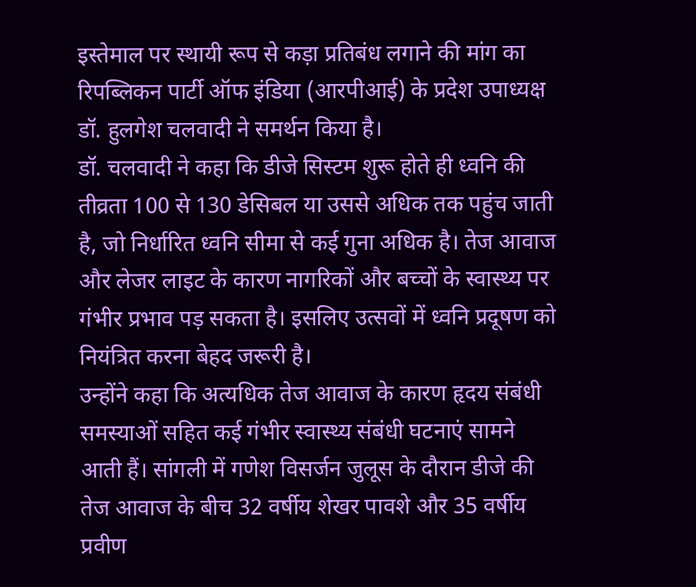इस्तेमाल पर स्थायी रूप से कड़ा प्रतिबंध लगाने की मांग का रिपब्लिकन पार्टी ऑफ इंडिया (आरपीआई) के प्रदेश उपाध्यक्ष डॉ. हुलगेश चलवादी ने समर्थन किया है।
डॉ. चलवादी ने कहा कि डीजे सिस्टम शुरू होते ही ध्वनि की तीव्रता 100 से 130 डेसिबल या उससे अधिक तक पहुंच जाती है, जो निर्धारित ध्वनि सीमा से कई गुना अधिक है। तेज आवाज और लेजर लाइट के कारण नागरिकों और बच्चों के स्वास्थ्य पर गंभीर प्रभाव पड़ सकता है। इसलिए उत्सवों में ध्वनि प्रदूषण को नियंत्रित करना बेहद जरूरी है।
उन्होंने कहा कि अत्यधिक तेज आवाज के कारण हृदय संबंधी समस्याओं सहित कई गंभीर स्वास्थ्य संबंधी घटनाएं सामने आती हैं। सांगली में गणेश विसर्जन जुलूस के दौरान डीजे की तेज आवाज के बीच 32 वर्षीय शेखर पावशे और 35 वर्षीय प्रवीण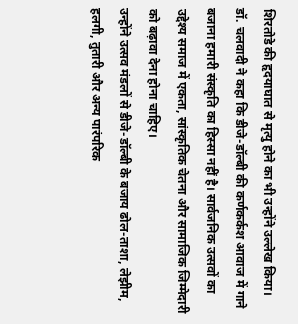शिरतोडे की हृदयाघात से मृत्यु होने का भी उन्होंने उल्लेख किया।
डॉ. चलवादी ने कहा कि डीजे-डॉल्बी की कर्णकर्कश आवाज में गाने बजाना हमारी संस्कृति का हिस्सा नहीं है। सार्वजनिक उत्सवों का उद्देश्य समाज में एकता, सांस्कृतिक चेतना और सामाजिक जिम्मेदारी को बढ़ावा देना होना चाहिए।
उन्होंने उत्सव मंडलों से डीजे-डॉल्बी के बजाय ढोल-ताशा, लेझीम, हलगी, तुतारी और अन्य पारंपरिक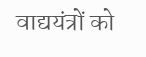वाद्ययंत्रों को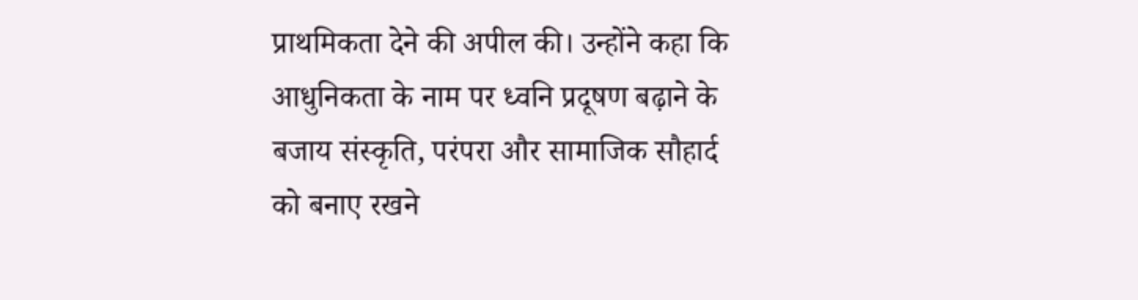प्राथमिकता देने की अपील की। उन्होंने कहा कि आधुनिकता के नाम पर ध्वनि प्रदूषण बढ़ाने के बजाय संस्कृति, परंपरा और सामाजिक सौहार्द को बनाए रखने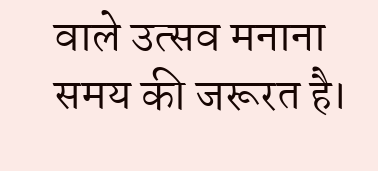वाले उत्सव मनाना समय की जरूरत है।